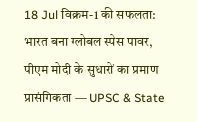18 Jul विक्रम-1 की सफलता: भारत बना ग्लोबल स्पेस पावर, पीएम मोदी के सुधारों का प्रमाण
प्रासंगिकता — UPSC & State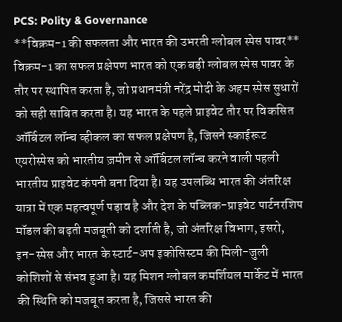PCS: Polity & Governance
**विक्रम-1 की सफलता और भारत की उभरती ग्लोबल स्पेस पावर**
विक्रम-1 का सफल प्रक्षेपण भारत को एक बड़ी ग्लोबल स्पेस पावर के तौर पर स्थापित करता है, जो प्रधानमंत्री नरेंद्र मोदी के अहम स्पेस सुधारों को सही साबित करता है। यह भारत के पहले प्राइवेट तौर पर विकसित ऑर्बिटल लॉन्च व्हीकल का सफल प्रक्षेपण है, जिसने स्काईरूट एयरोस्पेस को भारतीय ज़मीन से ऑर्बिटल लॉन्च करने वाली पहली भारतीय प्राइवेट कंपनी बना दिया है। यह उपलब्धि भारत की अंतरिक्ष यात्रा में एक महत्वपूर्ण पड़ाव है और देश के पब्लिक-प्राइवेट पार्टनरशिप मॉडल की बढ़ती मजबूती को दर्शाती है, जो अंतरिक्ष विभाग, इसरो, इन-स्पेस और भारत के स्टार्ट-अप इकोसिस्टम की मिली-जुली कोशिशों से संभव हुआ है। यह मिशन ग्लोबल कमर्शियल मार्केट में भारत की स्थिति को मजबूत करता है, जिससे भारत की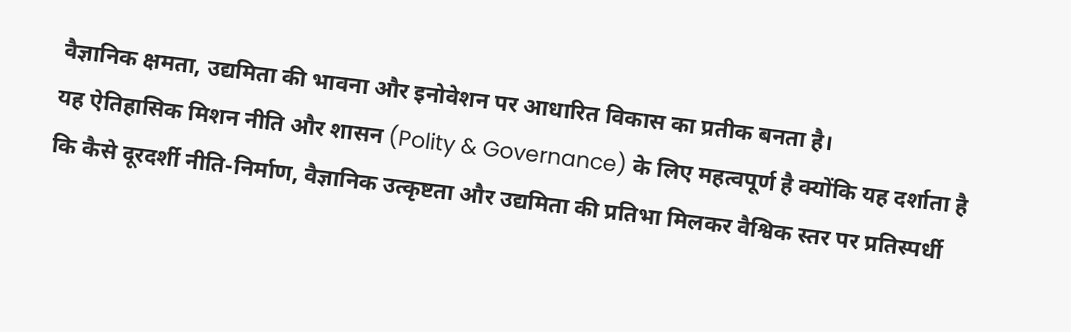वैज्ञानिक क्षमता, उद्यमिता की भावना और इनोवेशन पर आधारित विकास का प्रतीक बनता है।
यह ऐतिहासिक मिशन नीति और शासन (Polity & Governance) के लिए महत्वपूर्ण है क्योंकि यह दर्शाता है कि कैसे दूरदर्शी नीति-निर्माण, वैज्ञानिक उत्कृष्टता और उद्यमिता की प्रतिभा मिलकर वैश्विक स्तर पर प्रतिस्पर्धी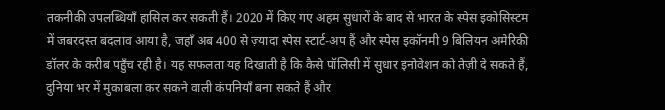तकनीकी उपलब्धियाँ हासिल कर सकती हैं। 2020 में किए गए अहम सुधारों के बाद से भारत के स्पेस इकोसिस्टम में जबरदस्त बदलाव आया है, जहाँ अब 400 से ज़्यादा स्पेस स्टार्ट-अप हैं और स्पेस इकॉनमी 9 बिलियन अमेरिकी डॉलर के करीब पहुँच रही है। यह सफलता यह दिखाती है कि कैसे पॉलिसी में सुधार इनोवेशन को तेज़ी दे सकते हैं, दुनिया भर में मुकाबला कर सकने वाली कंपनियाँ बना सकते हैं और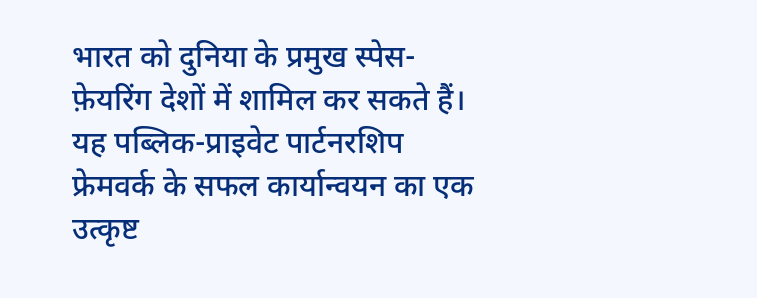भारत को दुनिया के प्रमुख स्पेस-फ़ेयरिंग देशों में शामिल कर सकते हैं। यह पब्लिक-प्राइवेट पार्टनरशिप फ्रेमवर्क के सफल कार्यान्वयन का एक उत्कृष्ट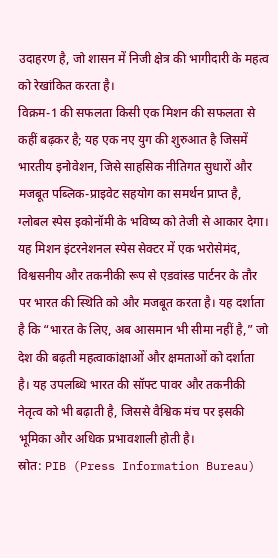उदाहरण है, जो शासन में निजी क्षेत्र की भागीदारी के महत्व को रेखांकित करता है।
विक्रम-1 की सफलता किसी एक मिशन की सफलता से कहीं बढ़कर है; यह एक नए युग की शुरुआत है जिसमें भारतीय इनोवेशन, जिसे साहसिक नीतिगत सुधारों और मजबूत पब्लिक-प्राइवेट सहयोग का समर्थन प्राप्त है, ग्लोबल स्पेस इकोनॉमी के भविष्य को तेजी से आकार देगा। यह मिशन इंटरनेशनल स्पेस सेक्टर में एक भरोसेमंद, विश्वसनीय और तकनीकी रूप से एडवांस्ड पार्टनर के तौर पर भारत की स्थिति को और मजबूत करता है। यह दर्शाता है कि “भारत के लिए, अब आसमान भी सीमा नहीं है,” जो देश की बढ़ती महत्वाकांक्षाओं और क्षमताओं को दर्शाता है। यह उपलब्धि भारत की सॉफ्ट पावर और तकनीकी नेतृत्व को भी बढ़ाती है, जिससे वैश्विक मंच पर इसकी भूमिका और अधिक प्रभावशाली होती है।
स्रोत: PIB (Press Information Bureau)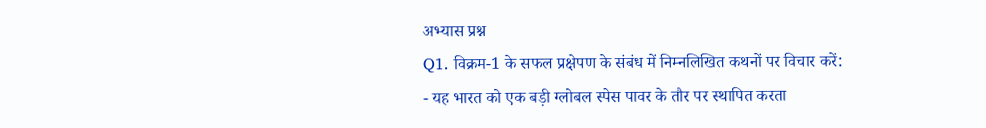अभ्यास प्रश्न
Q1. विक्रम-1 के सफल प्रक्षेपण के संबंध में निम्नलिखित कथनों पर विचार करें:
- यह भारत को एक बड़ी ग्लोबल स्पेस पावर के तौर पर स्थापित करता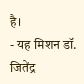है।
- यह मिशन डॉ. जितेंद्र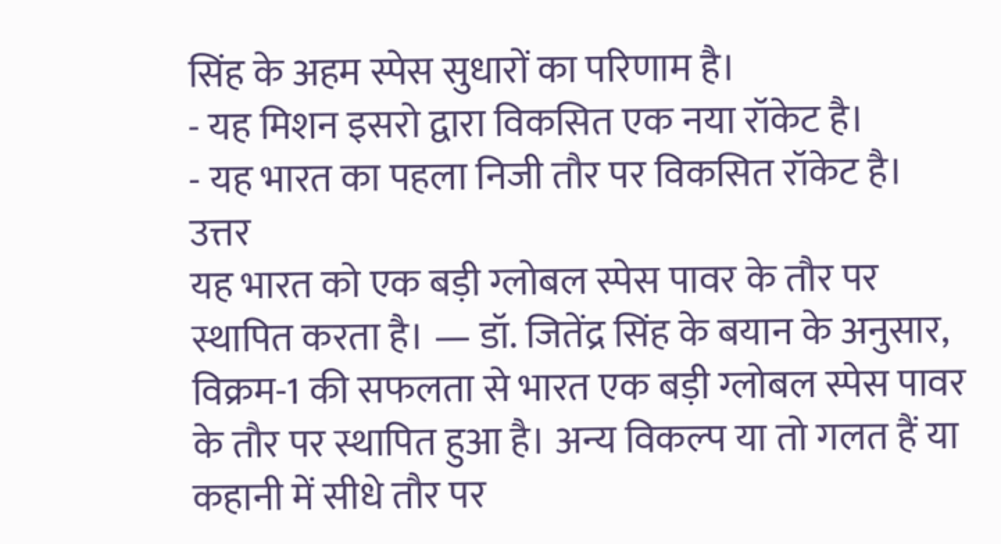सिंह के अहम स्पेस सुधारों का परिणाम है।
- यह मिशन इसरो द्वारा विकसित एक नया रॉकेट है।
- यह भारत का पहला निजी तौर पर विकसित रॉकेट है।
उत्तर
यह भारत को एक बड़ी ग्लोबल स्पेस पावर के तौर पर स्थापित करता है। — डॉ. जितेंद्र सिंह के बयान के अनुसार, विक्रम-1 की सफलता से भारत एक बड़ी ग्लोबल स्पेस पावर के तौर पर स्थापित हुआ है। अन्य विकल्प या तो गलत हैं या कहानी में सीधे तौर पर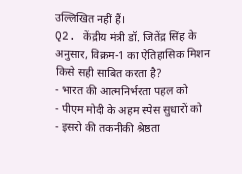उल्लिखित नहीं हैं।
Q2. केंद्रीय मंत्री डॉ. जितेंद्र सिंह के अनुसार, विक्रम-1 का ऐतिहासिक मिशन किसे सही साबित करता है?
- भारत की आत्मनिर्भरता पहल को
- पीएम मोदी के अहम स्पेस सुधारों को
- इसरो की तकनीकी श्रेष्ठता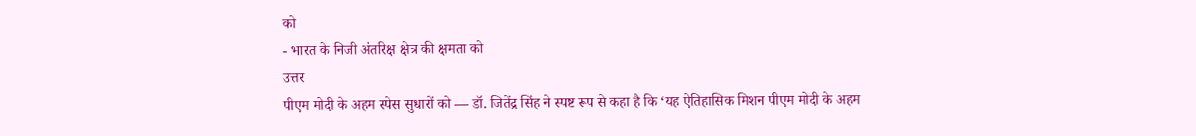को
- भारत के निजी अंतरिक्ष क्षेत्र की क्षमता को
उत्तर
पीएम मोदी के अहम स्पेस सुधारों को — डॉ. जितेंद्र सिंह ने स्पष्ट रूप से कहा है कि ‘यह ऐतिहासिक मिशन पीएम मोदी के अहम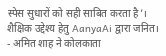स्पेस सुधारों को सही साबित करता है’।
शैक्षिक उद्देश्य हेतु AanyaAi द्वारा जनित।
- अमित शाह ने कोलकाता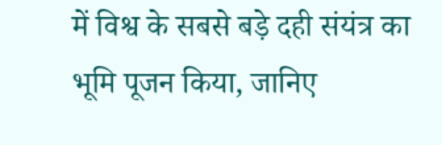में विश्व के सबसे बड़े दही संयंत्र का भूमि पूजन किया, जानिए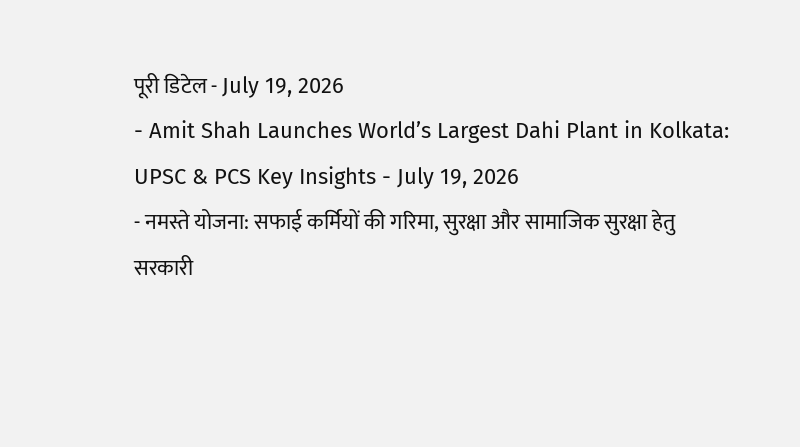पूरी डिटेल - July 19, 2026
- Amit Shah Launches World’s Largest Dahi Plant in Kolkata: UPSC & PCS Key Insights - July 19, 2026
- नमस्ते योजना: सफाई कर्मियों की गरिमा, सुरक्षा और सामाजिक सुरक्षा हेतु सरकारी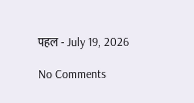पहल - July 19, 2026

No Comments